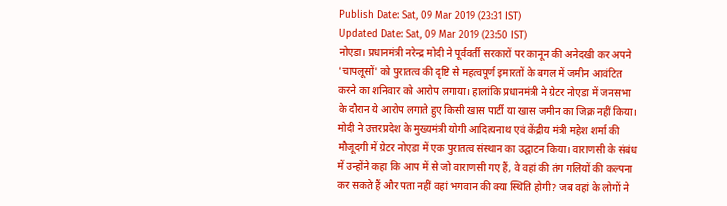Publish Date: Sat, 09 Mar 2019 (23:31 IST)
Updated Date: Sat, 09 Mar 2019 (23:50 IST)
नोएडा। प्रधानमंत्री नरेन्द्र मोदी ने पूर्ववर्ती सरकारों पर कानून की अनेदखी कर अपने 'चापलूसों' को पुरातत्व की दृष्टि से महत्वपूर्ण इमारतों के बगल में जमीन आवंटित करने का शनिवार को आरोप लगाया। हालांकि प्रधानमंत्री ने ग्रेटर नोएडा में जनसभा के दौरान ये आरोप लगाते हुए किसी खास पार्टी या खास जमीन का जिक्र नहीं किया।
मोदी ने उत्तरप्रदेश के मुख्यमंत्री योगी आदित्यनाथ एवं केंद्रीय मंत्री महेश शर्मा की मौजूदगी में ग्रेटर नोएडा में एक पुरातत्व संस्थान का उद्घाटन किया। वाराणसी के संबंध में उन्होंने कहा कि आप में से जो वाराणसी गए हैं, वे वहां की तंग गलियों की कल्पना कर सकते हैं और पता नहीं वहां भगवान की क्या स्थिति होगी? जब वहां के लोगों ने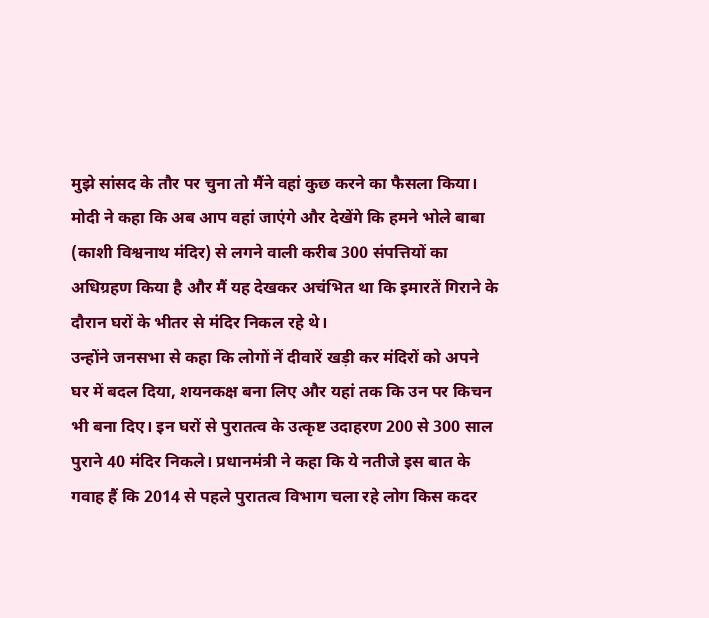मुझे सांसद के तौर पर चुना तो मैंने वहां कुछ करने का फैसला किया।
मोदी ने कहा कि अब आप वहां जाएंगे और देखेंगे कि हमने भोले बाबा (काशी विश्वनाथ मंदिर) से लगने वाली करीब 300 संपत्तियों का अधिग्रहण किया है और मैं यह देखकर अचंभित था कि इमारतें गिराने के दौरान घरों के भीतर से मंदिर निकल रहे थे।
उन्होंने जनसभा से कहा कि लोगों नें दीवारें खड़ी कर मंदिरों को अपने घर में बदल दिया, शयनकक्ष बना लिए और यहां तक कि उन पर किचन भी बना दिए। इन घरों से पुरातत्व के उत्कृष्ट उदाहरण 200 से 300 साल पुराने 40 मंदिर निकले। प्रधानमंत्री ने कहा कि ये नतीजे इस बात के गवाह हैं कि 2014 से पहले पुरातत्व विभाग चला रहे लोग किस कदर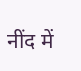नींद में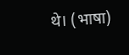थे। (भाषा)